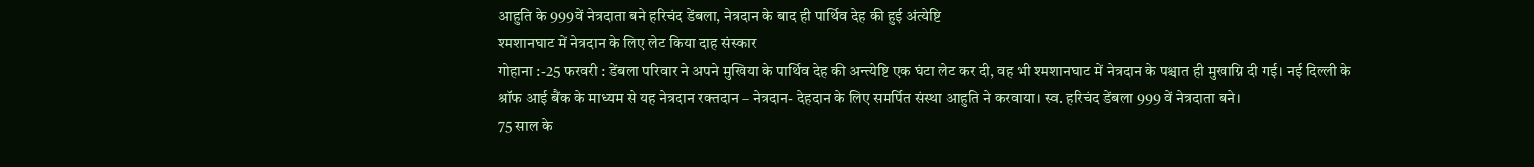आहुति के 999वें नेत्रदाता बने हरिचंद डेंबला, नेत्रदान के बाद ही पार्थिव देह की हुई अंत्येष्टि
श्मशानघाट में नेत्रदान के लिए लेट किया दाह संस्कार
गोहाना :-25 फरवरी : डेंबला परिवार ने अपने मुखिया के पार्थिव देह की अन्त्येष्टि एक घंटा लेट कर दी, वह भी श्मशानघाट में नेत्रदान के पश्चात ही मुखाग्नि दी गई। नई दिल्ली के श्रॉफ आई बैंक के माध्यम से यह नेत्रदान रक्तदान – नेत्रदान- देहदान के लिए समर्पित संस्था आहुति ने करवाया। स्व. हरिचंद डेंबला 999 वें नेत्रदाता बने।
75 साल के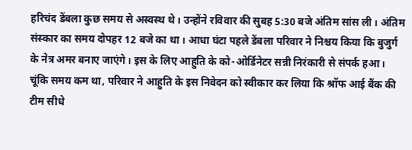हरिचंद डेंबला कुछ समय से अस्वस्थ थे। उन्होंने रविवार की सुबह 5:30 बजे अंतिम सांस ली। अंतिम संस्कार का समय दोपहर 12 बजे का था। आधा घंटा पहले डेंबला परिवार ने निश्चय किया कि बुजुर्ग के नेत्र अमर बनाए जाएंगे। इस के लिए आहुति के को-ओर्डिनेटर सन्नी निरंकारी से संपर्क हआ।
चूंकि समय कम था, परिवार ने आहुति के इस निवेदन को स्वीकार कर लिया कि श्रॉफ आई बैंक की टीम सीधे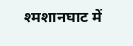श्मशानघाट में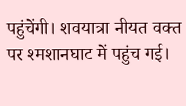पहुंचेंगी। शवयात्रा नीयत वक्त पर श्मशानघाट में पहुंच गई।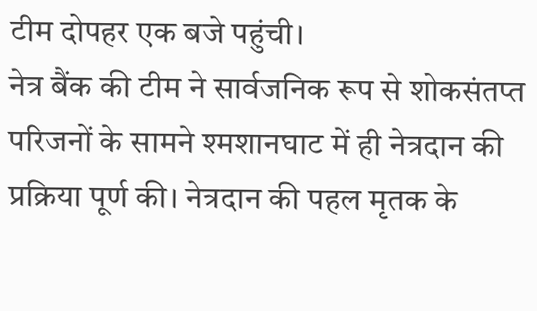टीम दोपहर एक बजे पहुंची।
नेत्र बैंक की टीम ने सार्वजनिक रूप से शोकसंतप्त परिजनों के सामने श्मशानघाट में ही नेत्रदान की प्रक्रिया पूर्ण की। नेत्रदान की पहल मृतक के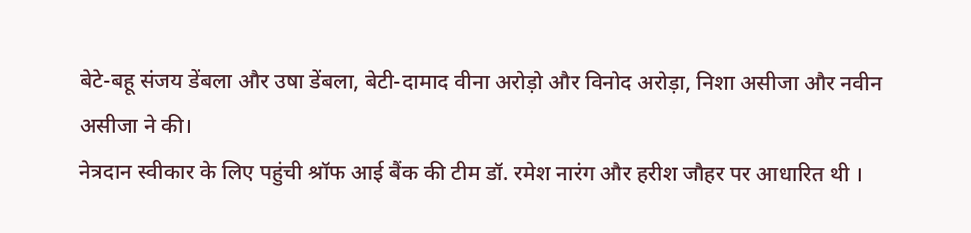बेटे-बहू संजय डेंबला और उषा डेंबला, बेटी-दामाद वीना अरोड़ो और विनोद अरोड़ा, निशा असीजा और नवीन असीजा ने की।
नेत्रदान स्वीकार के लिए पहुंची श्रॉफ आई बैंक की टीम डॉ. रमेश नारंग और हरीश जौहर पर आधारित थी ।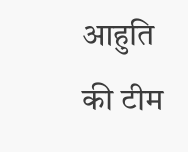आहुति की टीम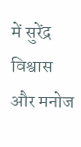में सुरेंद्र विश्वास और मनोज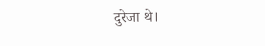दुरेजा थे।